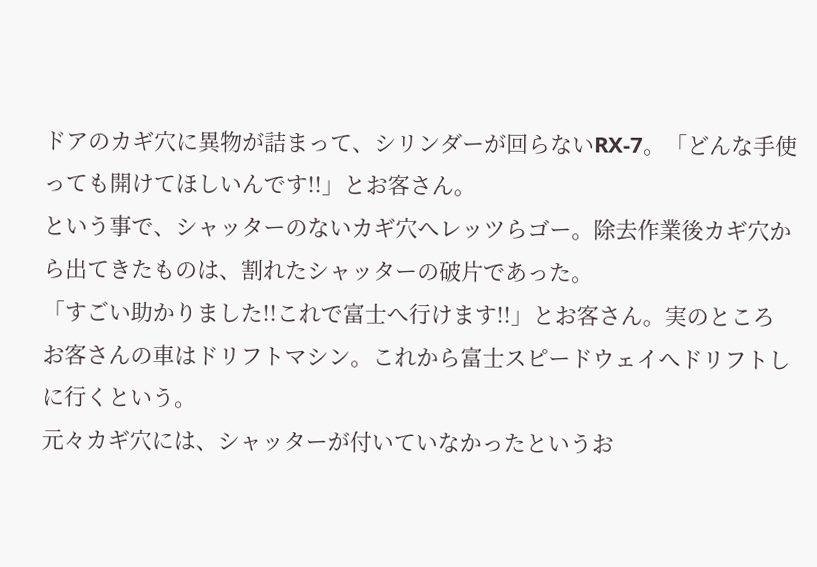ドアのカギ穴に異物が詰まって、シリンダーが回らないRX-7。「どんな手使っても開けてほしいんです!!」とお客さん。
という事で、シャッターのないカギ穴へレッツらゴー。除去作業後カギ穴から出てきたものは、割れたシャッターの破片であった。
「すごい助かりました!!これで富士へ行けます!!」とお客さん。実のところお客さんの車はドリフトマシン。これから富士スピードウェイへドリフトしに行くという。
元々カギ穴には、シャッターが付いていなかったというお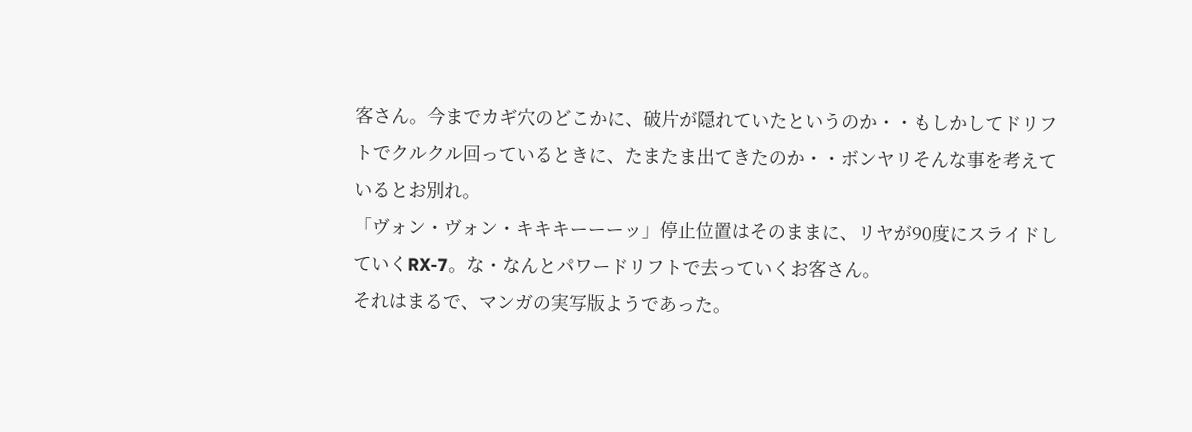客さん。今までカギ穴のどこかに、破片が隠れていたというのか・・もしかしてドリフトでクルクル回っているときに、たまたま出てきたのか・・ボンヤリそんな事を考えているとお別れ。
「ヴォン・ヴォン・キキキーーーッ」停止位置はそのままに、リヤが90度にスライドしていくRX-7。な・なんとパワードリフトで去っていくお客さん。
それはまるで、マンガの実写版ようであった。